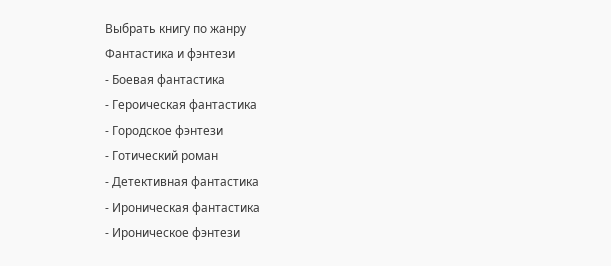Выбрать книгу по жанру
Фантастика и фэнтези
- Боевая фантастика
- Героическая фантастика
- Городское фэнтези
- Готический роман
- Детективная фантастика
- Ироническая фантастика
- Ироническое фэнтези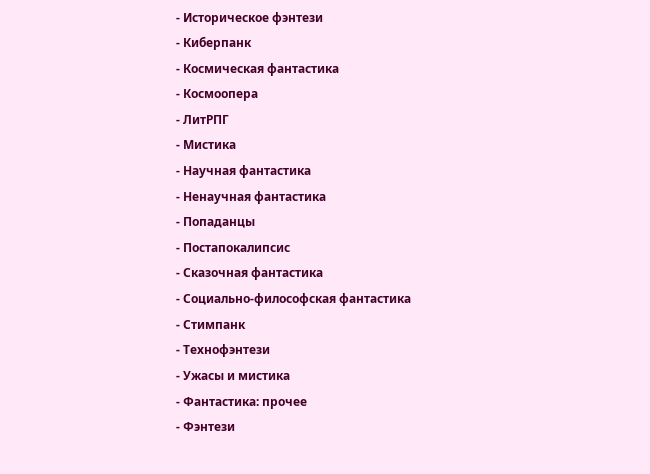- Историческое фэнтези
- Киберпанк
- Космическая фантастика
- Космоопера
- ЛитРПГ
- Мистика
- Научная фантастика
- Ненаучная фантастика
- Попаданцы
- Постапокалипсис
- Сказочная фантастика
- Социально-философская фантастика
- Стимпанк
- Технофэнтези
- Ужасы и мистика
- Фантастика: прочее
- Фэнтези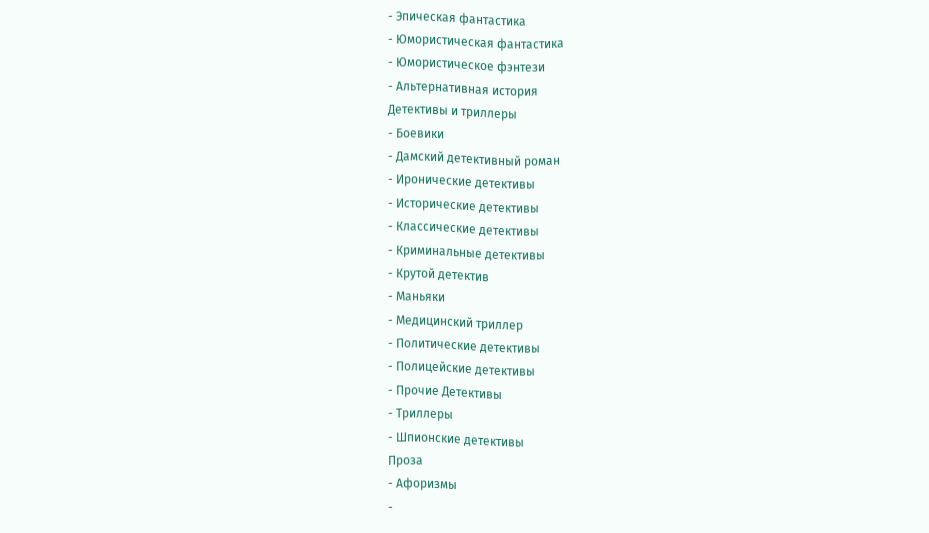- Эпическая фантастика
- Юмористическая фантастика
- Юмористическое фэнтези
- Альтернативная история
Детективы и триллеры
- Боевики
- Дамский детективный роман
- Иронические детективы
- Исторические детективы
- Классические детективы
- Криминальные детективы
- Крутой детектив
- Маньяки
- Медицинский триллер
- Политические детективы
- Полицейские детективы
- Прочие Детективы
- Триллеры
- Шпионские детективы
Проза
- Афоризмы
-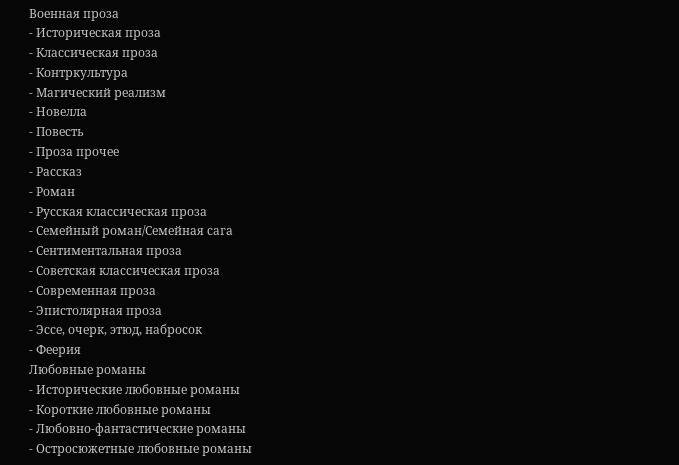Военная проза
- Историческая проза
- Классическая проза
- Контркультура
- Магический реализм
- Новелла
- Повесть
- Проза прочее
- Рассказ
- Роман
- Русская классическая проза
- Семейный роман/Семейная сага
- Сентиментальная проза
- Советская классическая проза
- Современная проза
- Эпистолярная проза
- Эссе, очерк, этюд, набросок
- Феерия
Любовные романы
- Исторические любовные романы
- Короткие любовные романы
- Любовно-фантастические романы
- Остросюжетные любовные романы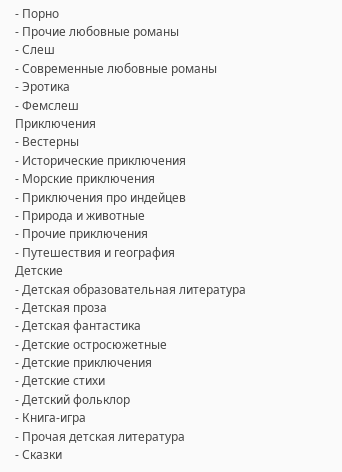- Порно
- Прочие любовные романы
- Слеш
- Современные любовные романы
- Эротика
- Фемслеш
Приключения
- Вестерны
- Исторические приключения
- Морские приключения
- Приключения про индейцев
- Природа и животные
- Прочие приключения
- Путешествия и география
Детские
- Детская образовательная литература
- Детская проза
- Детская фантастика
- Детские остросюжетные
- Детские приключения
- Детские стихи
- Детский фольклор
- Книга-игра
- Прочая детская литература
- Сказки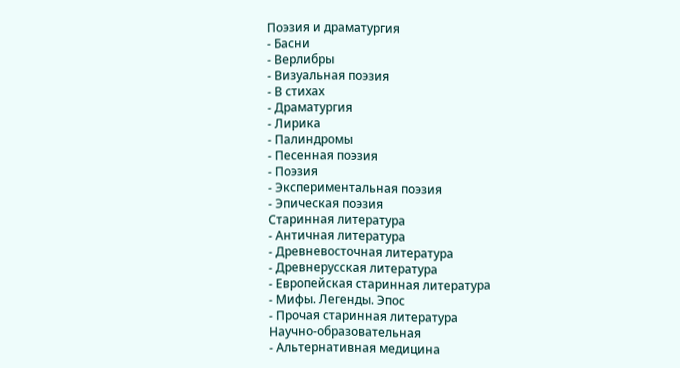Поэзия и драматургия
- Басни
- Верлибры
- Визуальная поэзия
- В стихах
- Драматургия
- Лирика
- Палиндромы
- Песенная поэзия
- Поэзия
- Экспериментальная поэзия
- Эпическая поэзия
Старинная литература
- Античная литература
- Древневосточная литература
- Древнерусская литература
- Европейская старинная литература
- Мифы. Легенды. Эпос
- Прочая старинная литература
Научно-образовательная
- Альтернативная медицина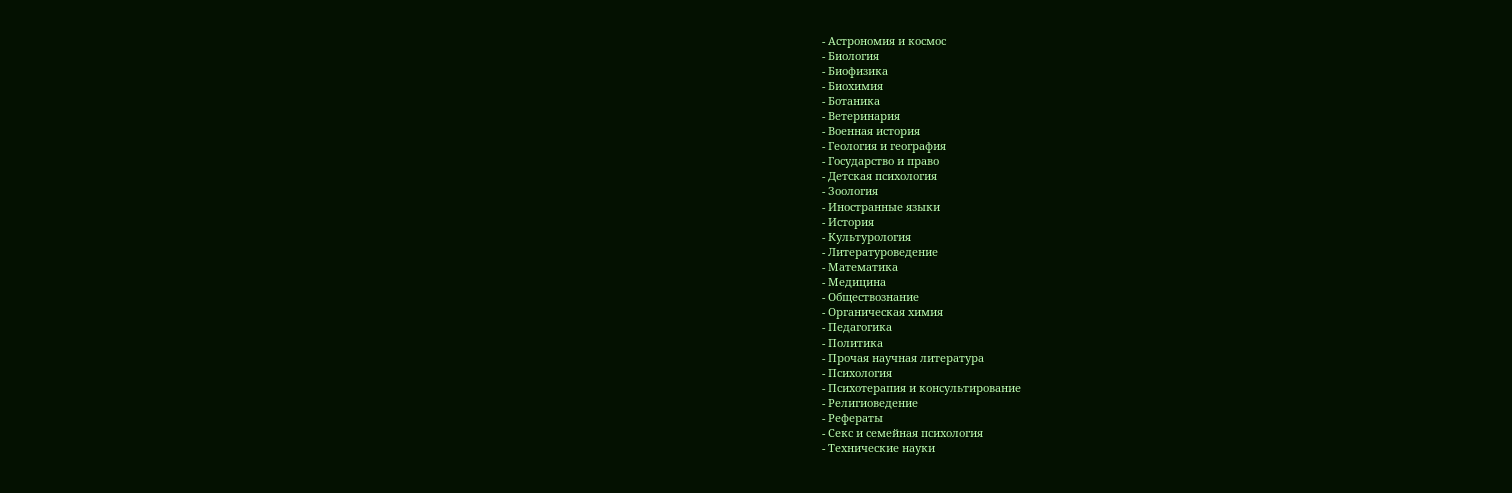- Астрономия и космос
- Биология
- Биофизика
- Биохимия
- Ботаника
- Ветеринария
- Военная история
- Геология и география
- Государство и право
- Детская психология
- Зоология
- Иностранные языки
- История
- Культурология
- Литературоведение
- Математика
- Медицина
- Обществознание
- Органическая химия
- Педагогика
- Политика
- Прочая научная литература
- Психология
- Психотерапия и консультирование
- Религиоведение
- Рефераты
- Секс и семейная психология
- Технические науки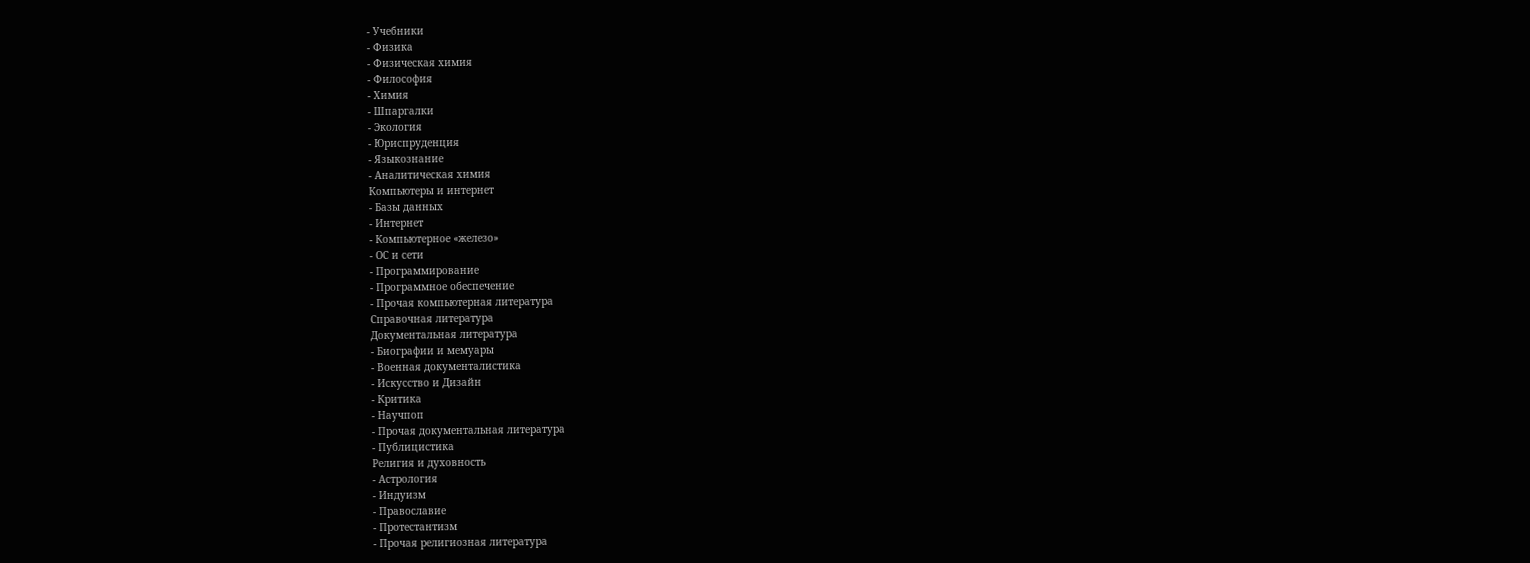- Учебники
- Физика
- Физическая химия
- Философия
- Химия
- Шпаргалки
- Экология
- Юриспруденция
- Языкознание
- Аналитическая химия
Компьютеры и интернет
- Базы данных
- Интернет
- Компьютерное «железо»
- ОС и сети
- Программирование
- Программное обеспечение
- Прочая компьютерная литература
Справочная литература
Документальная литература
- Биографии и мемуары
- Военная документалистика
- Искусство и Дизайн
- Критика
- Научпоп
- Прочая документальная литература
- Публицистика
Религия и духовность
- Астрология
- Индуизм
- Православие
- Протестантизм
- Прочая религиозная литература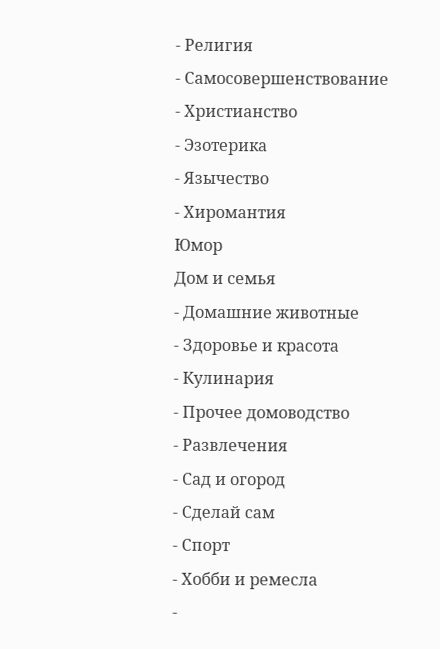- Религия
- Самосовершенствование
- Христианство
- Эзотерика
- Язычество
- Хиромантия
Юмор
Дом и семья
- Домашние животные
- Здоровье и красота
- Кулинария
- Прочее домоводство
- Развлечения
- Сад и огород
- Сделай сам
- Спорт
- Хобби и ремесла
-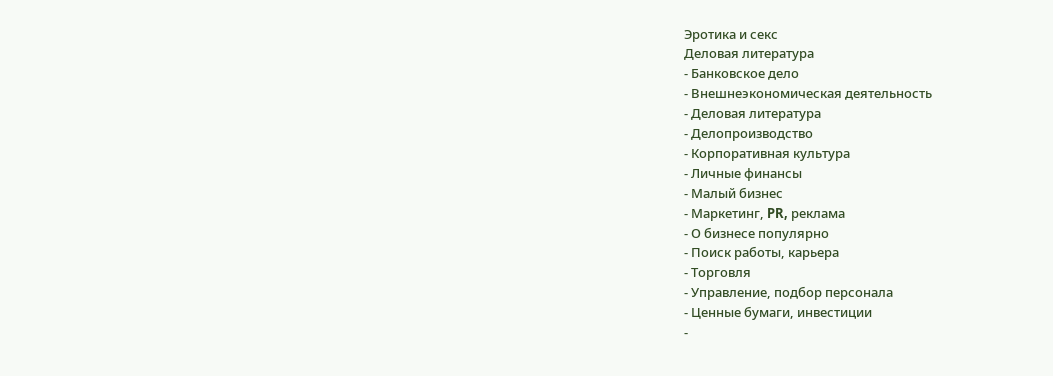Эротика и секс
Деловая литература
- Банковское дело
- Внешнеэкономическая деятельность
- Деловая литература
- Делопроизводство
- Корпоративная культура
- Личные финансы
- Малый бизнес
- Маркетинг, PR, реклама
- О бизнесе популярно
- Поиск работы, карьера
- Торговля
- Управление, подбор персонала
- Ценные бумаги, инвестиции
-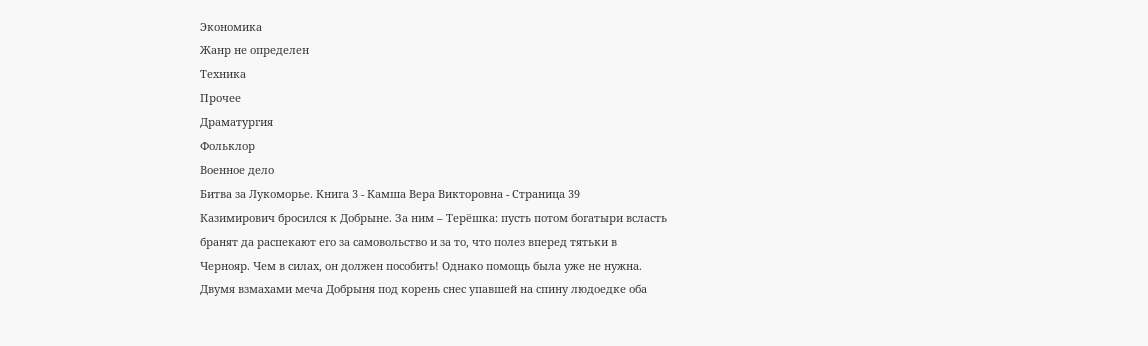Экономика
Жанр не определен
Техника
Прочее
Драматургия
Фольклор
Военное дело
Битва за Лукоморье. Книга 3 - Камша Вера Викторовна - Страница 39
Казимирович бросился к Добрыне. За ним – Терёшка: пусть потом богатыри всласть бранят да распекают его за самовольство и за то, что полез вперед тятьки в Чернояр. Чем в силах, он должен пособить! Однако помощь была уже не нужна. Двумя взмахами меча Добрыня под корень снес упавшей на спину людоедке оба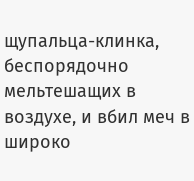щупальца-клинка, беспорядочно мельтешащих в воздухе, и вбил меч в широко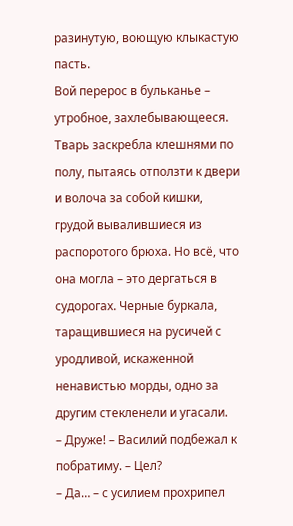разинутую, воющую клыкастую пасть.
Вой перерос в бульканье – утробное, захлебывающееся. Тварь заскребла клешнями по полу, пытаясь отползти к двери и волоча за собой кишки, грудой вывалившиеся из распоротого брюха. Но всё, что она могла – это дергаться в судорогах. Черные буркала, таращившиеся на русичей с уродливой, искаженной ненавистью морды, одно за другим стекленели и угасали.
– Друже! – Василий подбежал к побратиму. – Цел?
– Да… – с усилием прохрипел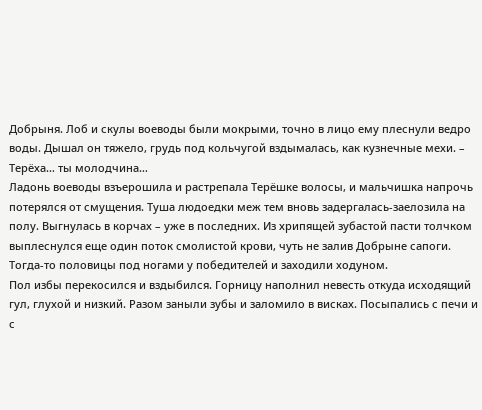Добрыня. Лоб и скулы воеводы были мокрыми, точно в лицо ему плеснули ведро воды. Дышал он тяжело, грудь под кольчугой вздымалась, как кузнечные мехи. – Терёха… ты молодчина…
Ладонь воеводы взъерошила и растрепала Терёшке волосы, и мальчишка напрочь потерялся от смущения. Туша людоедки меж тем вновь задергалась-заелозила на полу. Выгнулась в корчах – уже в последних. Из хрипящей зубастой пасти толчком выплеснулся еще один поток смолистой крови, чуть не залив Добрыне сапоги.
Тогда-то половицы под ногами у победителей и заходили ходуном.
Пол избы перекосился и вздыбился. Горницу наполнил невесть откуда исходящий гул, глухой и низкий. Разом заныли зубы и заломило в висках. Посыпались с печи и с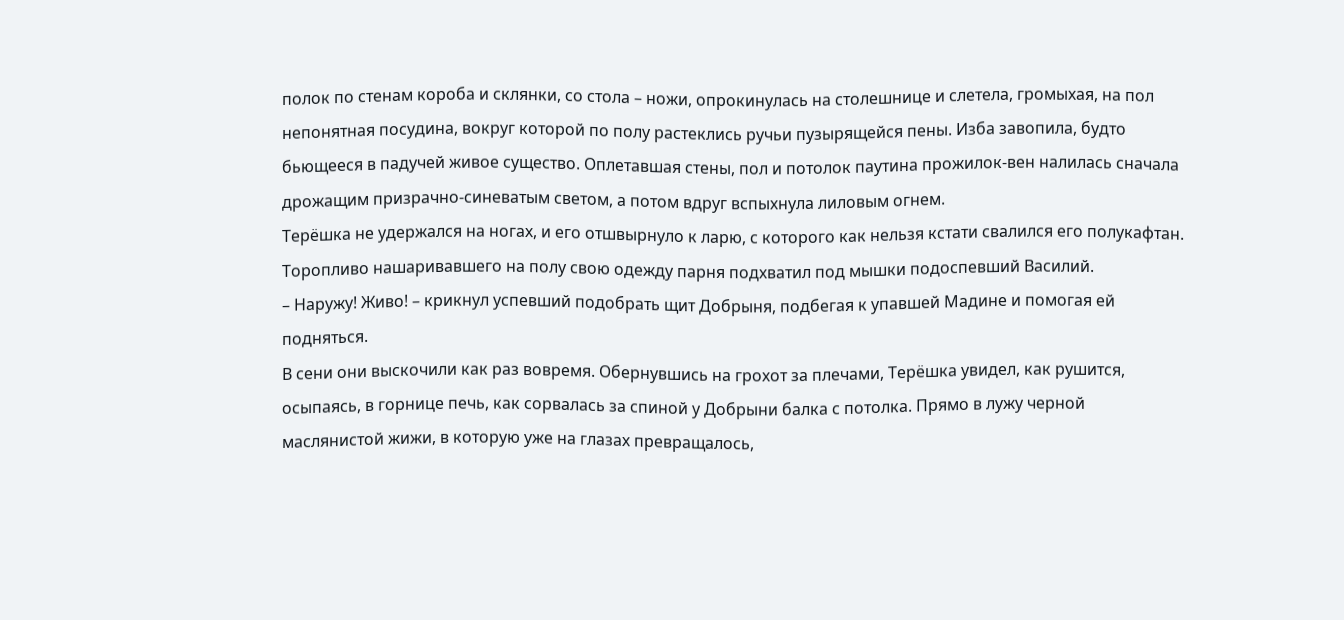полок по стенам короба и склянки, со стола – ножи, опрокинулась на столешнице и слетела, громыхая, на пол непонятная посудина, вокруг которой по полу растеклись ручьи пузырящейся пены. Изба завопила, будто бьющееся в падучей живое существо. Оплетавшая стены, пол и потолок паутина прожилок-вен налилась сначала дрожащим призрачно-синеватым светом, а потом вдруг вспыхнула лиловым огнем.
Терёшка не удержался на ногах, и его отшвырнуло к ларю, с которого как нельзя кстати свалился его полукафтан. Торопливо нашаривавшего на полу свою одежду парня подхватил под мышки подоспевший Василий.
– Наружу! Живо! – крикнул успевший подобрать щит Добрыня, подбегая к упавшей Мадине и помогая ей подняться.
В сени они выскочили как раз вовремя. Обернувшись на грохот за плечами, Терёшка увидел, как рушится, осыпаясь, в горнице печь, как сорвалась за спиной у Добрыни балка с потолка. Прямо в лужу черной маслянистой жижи, в которую уже на глазах превращалось,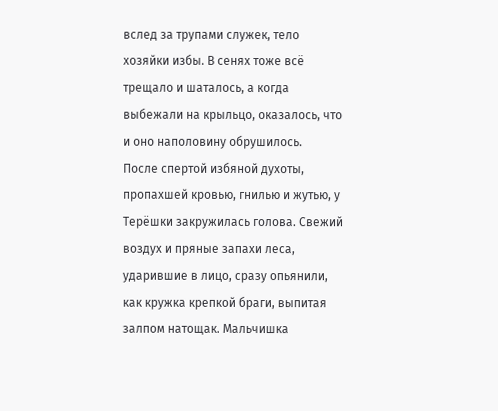вслед за трупами служек, тело хозяйки избы. В сенях тоже всё трещало и шаталось, а когда выбежали на крыльцо, оказалось, что и оно наполовину обрушилось.
После спертой избяной духоты, пропахшей кровью, гнилью и жутью, у Терёшки закружилась голова. Свежий воздух и пряные запахи леса, ударившие в лицо, сразу опьянили, как кружка крепкой браги, выпитая залпом натощак. Мальчишка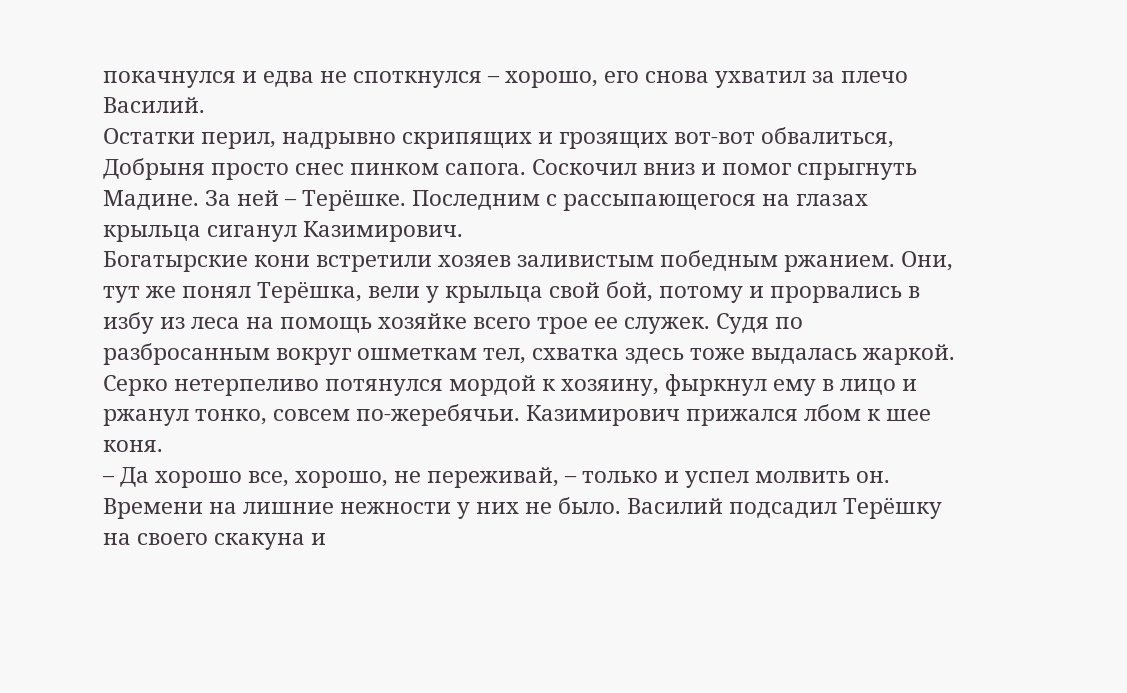покачнулся и едва не споткнулся – хорошо, его снова ухватил за плечо Василий.
Остатки перил, надрывно скрипящих и грозящих вот-вот обвалиться, Добрыня просто снес пинком сапога. Соскочил вниз и помог спрыгнуть Мадине. За ней – Терёшке. Последним с рассыпающегося на глазах крыльца сиганул Казимирович.
Богатырские кони встретили хозяев заливистым победным ржанием. Они, тут же понял Терёшка, вели у крыльца свой бой, потому и прорвались в избу из леса на помощь хозяйке всего трое ее служек. Судя по разбросанным вокруг ошметкам тел, схватка здесь тоже выдалась жаркой.
Серко нетерпеливо потянулся мордой к хозяину, фыркнул ему в лицо и ржанул тонко, совсем по-жеребячьи. Казимирович прижался лбом к шее коня.
– Да хорошо все, хорошо, не переживай, – только и успел молвить он.
Времени на лишние нежности у них не было. Василий подсадил Терёшку на своего скакуна и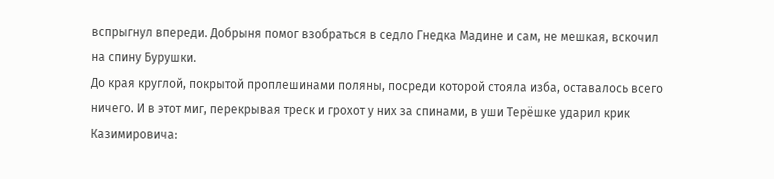вспрыгнул впереди. Добрыня помог взобраться в седло Гнедка Мадине и сам, не мешкая, вскочил на спину Бурушки.
До края круглой, покрытой проплешинами поляны, посреди которой стояла изба, оставалось всего ничего. И в этот миг, перекрывая треск и грохот у них за спинами, в уши Терёшке ударил крик Казимировича: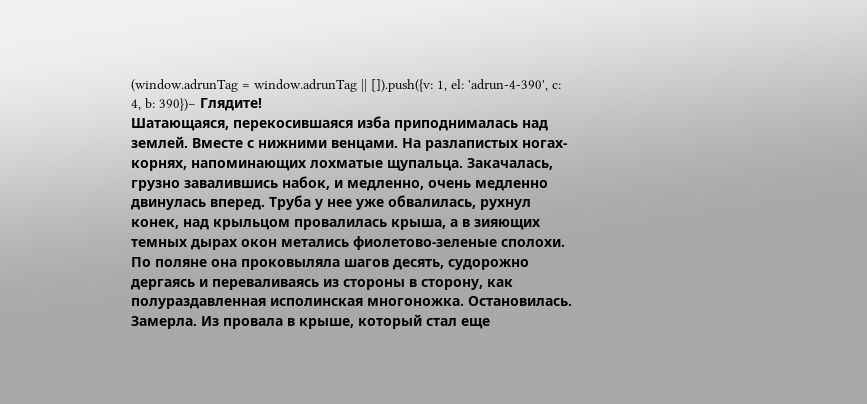(window.adrunTag = window.adrunTag || []).push({v: 1, el: 'adrun-4-390', c: 4, b: 390})– Глядите!
Шатающаяся, перекосившаяся изба приподнималась над землей. Вместе с нижними венцами. На разлапистых ногах-корнях, напоминающих лохматые щупальца. Закачалась, грузно завалившись набок, и медленно, очень медленно двинулась вперед. Труба у нее уже обвалилась, рухнул конек, над крыльцом провалилась крыша, а в зияющих темных дырах окон метались фиолетово-зеленые сполохи.
По поляне она проковыляла шагов десять, судорожно дергаясь и переваливаясь из стороны в сторону, как полураздавленная исполинская многоножка. Остановилась. Замерла. Из провала в крыше, который стал еще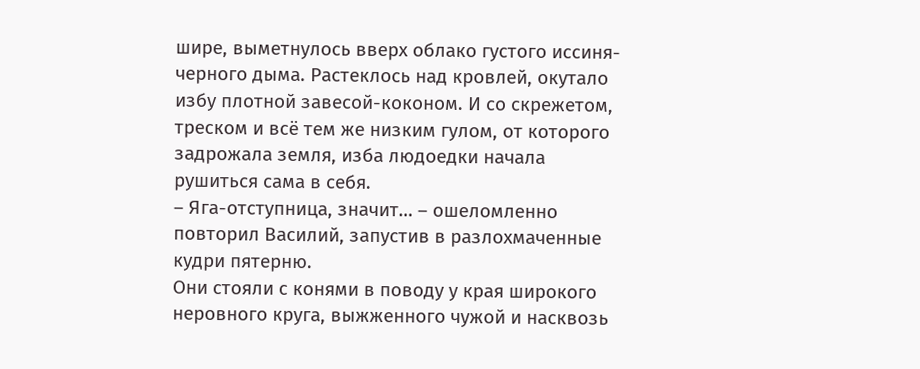шире, выметнулось вверх облако густого иссиня-черного дыма. Растеклось над кровлей, окутало избу плотной завесой-коконом. И со скрежетом, треском и всё тем же низким гулом, от которого задрожала земля, изба людоедки начала рушиться сама в себя.
– Яга-отступница, значит… – ошеломленно повторил Василий, запустив в разлохмаченные кудри пятерню.
Они стояли с конями в поводу у края широкого неровного круга, выжженного чужой и насквозь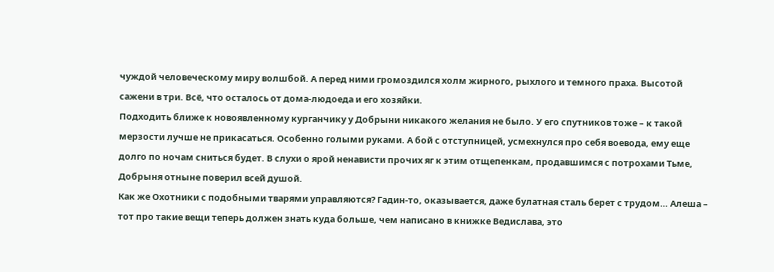чуждой человеческому миру волшбой. А перед ними громоздился холм жирного, рыхлого и темного праха. Высотой сажени в три. Всё, что осталось от дома-людоеда и его хозяйки.
Подходить ближе к новоявленному курганчику у Добрыни никакого желания не было. У его спутников тоже – к такой мерзости лучше не прикасаться. Особенно голыми руками. А бой с отступницей, усмехнулся про себя воевода, ему еще долго по ночам сниться будет. В слухи о ярой ненависти прочих яг к этим отщепенкам, продавшимся с потрохами Тьме, Добрыня отныне поверил всей душой.
Как же Охотники с подобными тварями управляются? Гадин-то, оказывается, даже булатная сталь берет с трудом… Алеша – тот про такие вещи теперь должен знать куда больше, чем написано в книжке Ведислава, это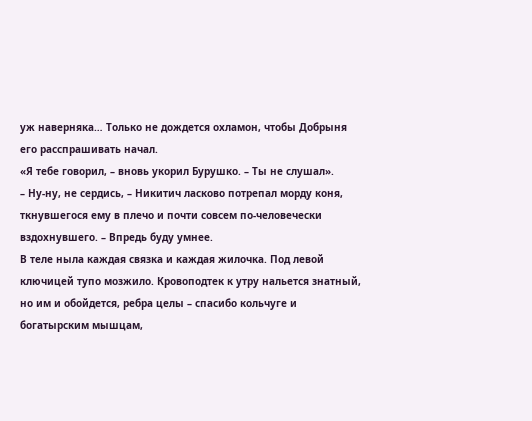уж наверняка… Только не дождется охламон, чтобы Добрыня его расспрашивать начал.
«Я тебе говорил, – вновь укорил Бурушко. – Ты не слушал».
– Ну-ну, не сердись, – Никитич ласково потрепал морду коня, ткнувшегося ему в плечо и почти совсем по-человечески вздохнувшего. – Впредь буду умнее.
В теле ныла каждая связка и каждая жилочка. Под левой ключицей тупо мозжило. Кровоподтек к утру нальется знатный, но им и обойдется, ребра целы – спасибо кольчуге и богатырским мышцам,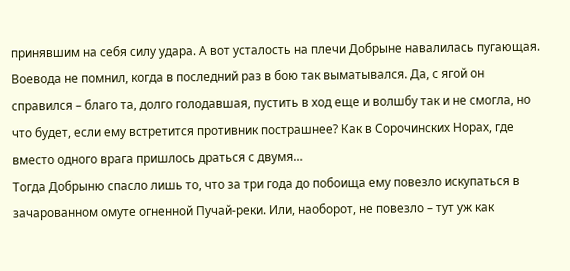принявшим на себя силу удара. А вот усталость на плечи Добрыне навалилась пугающая. Воевода не помнил, когда в последний раз в бою так выматывался. Да, с ягой он справился – благо та, долго голодавшая, пустить в ход еще и волшбу так и не смогла, но что будет, если ему встретится противник пострашнее? Как в Сорочинских Норах, где вместо одного врага пришлось драться с двумя…
Тогда Добрыню спасло лишь то, что за три года до побоища ему повезло искупаться в зачарованном омуте огненной Пучай-реки. Или, наоборот, не повезло – тут уж как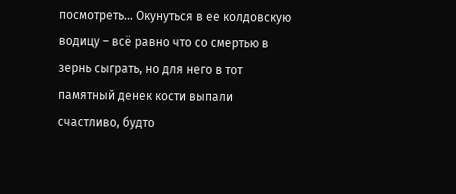посмотреть… Окунуться в ее колдовскую водицу – всё равно что со смертью в зернь сыграть, но для него в тот памятный денек кости выпали счастливо, будто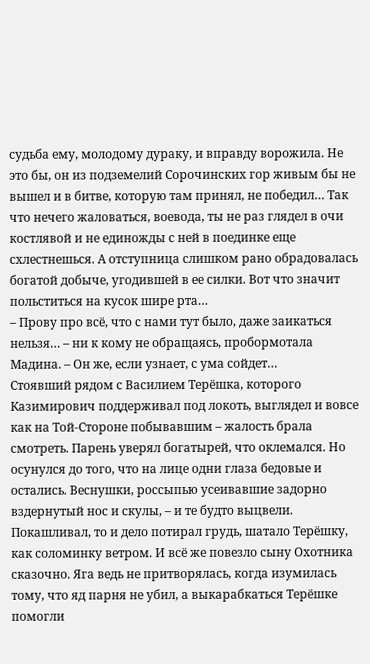судьба ему, молодому дураку, и вправду ворожила. Не это бы, он из подземелий Сорочинских гор живым бы не вышел и в битве, которую там принял, не победил… Так что нечего жаловаться, воевода, ты не раз глядел в очи костлявой и не единожды с ней в поединке еще схлестнешься. А отступница слишком рано обрадовалась богатой добыче, угодившей в ее силки. Вот что значит польститься на кусок шире рта…
– Прову про всё, что с нами тут было, даже заикаться нельзя… – ни к кому не обращаясь, пробормотала Мадина. – Он же, если узнает, с ума сойдет…
Стоявший рядом с Василием Терёшка, которого Казимирович поддерживал под локоть, выглядел и вовсе как на Той-Стороне побывавшим – жалость брала смотреть. Парень уверял богатырей, что оклемался. Но осунулся до того, что на лице одни глаза бедовые и остались. Веснушки, россыпью усеивавшие задорно вздернутый нос и скулы, – и те будто выцвели. Покашливал, то и дело потирал грудь, шатало Терёшку, как соломинку ветром. И всё же повезло сыну Охотника сказочно. Яга ведь не притворялась, когда изумилась тому, что яд парня не убил, а выкарабкаться Терёшке помогли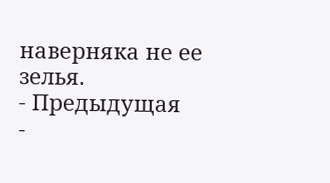наверняка не ее зелья.
- Предыдущая
-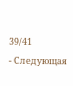39/41
- Следующая